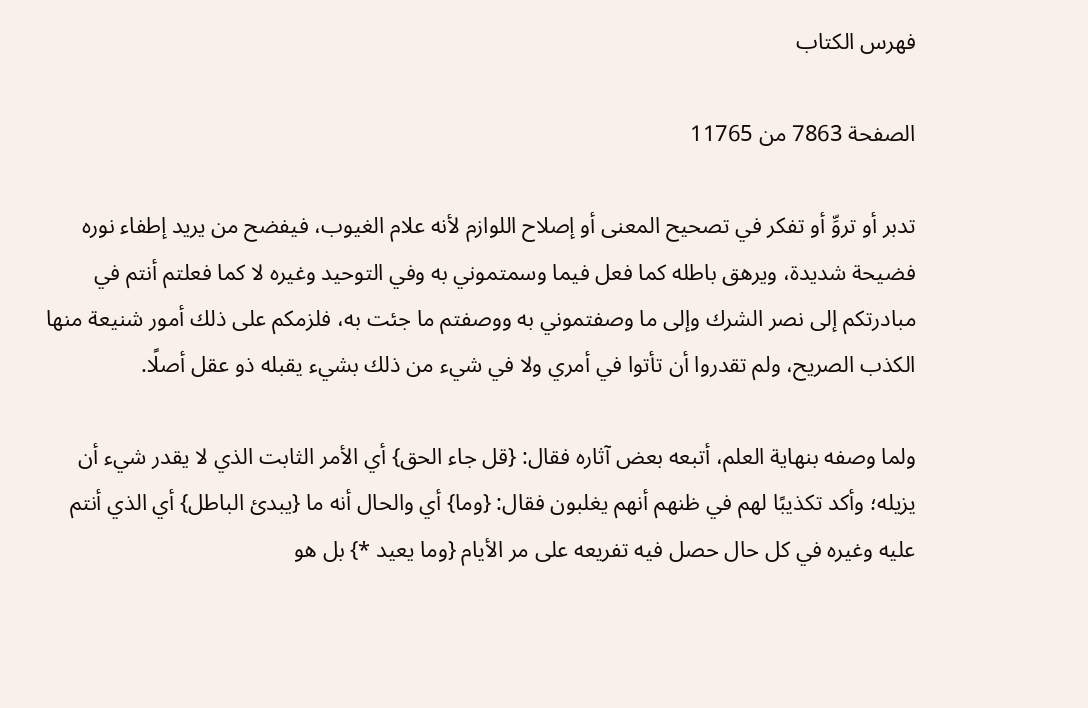فهرس الكتاب

الصفحة 7863 من 11765

تدبر أو تروِّ أو تفكر في تصحيح المعنى أو إصلاح اللوازم لأنه علام الغيوب، فيفضح من يريد إطفاء نوره فضيحة شديدة، ويرهق باطله كما فعل فيما وسمتموني به وفي التوحيد وغيره لا كما فعلتم أنتم في مبادرتكم إلى نصر الشرك وإلى ما وصفتموني به ووصفتم ما جئت به، فلزمكم على ذلك أمور شنيعة منها الكذب الصريح، ولم تقدروا أن تأتوا في أمري ولا في شيء من ذلك بشيء يقبله ذو عقل أصلًا.

ولما وصفه بنهاية العلم، أتبعه بعض آثاره فقال: {قل جاء الحق} أي الأمر الثابت الذي لا يقدر شيء أن يزيله؛ وأكد تكذيبًا لهم في ظنهم أنهم يغلبون فقال: {وما} أي والحال أنه ما {يبدئ الباطل} أي الذي أنتم عليه وغيره في كل حال حصل فيه تفريعه على مر الأيام {وما يعيد *} بل هو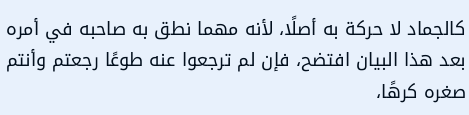كالجماد لا حركة به أصلًا، لأنه مهما نطق به صاحبه في أمره بعد هذا البيان افتضح، فإن لم ترجعوا عنه طوعًا رجعتم وأنتم صغره كرهًا،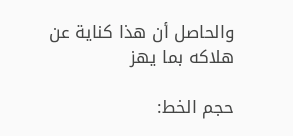والحاصل أن هذا كناية عن هلاكه بما يهز

حجم الخط: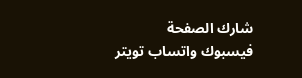شارك الصفحة
فيسبوك واتساب تويتر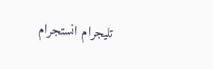تليجرام انستجرام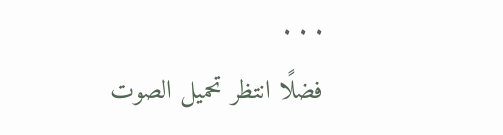. . .
فضلًا انتظر تحميل الصوت